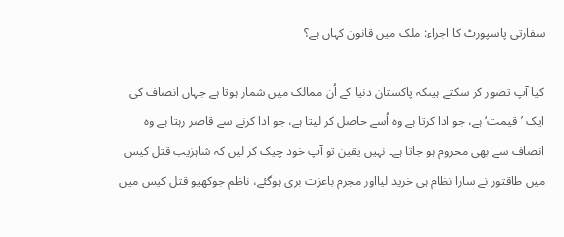سفارتی پاسپورٹ کا اجراء: ملک میں قانون کہاں ہے؟

کیا آپ تصور کر سکتے ہیںکہ پاکستان دنیا کے اُن ممالک میں شمار ہوتا ہے جہاں انصاف کی ایک ’قیمت‘ ہے، جو ادا کرتا ہے وہ اُسے حاصل کر لیتا ہے، جو ادا کرنے سے قاصر رہتا ہے وہ انصاف سے بھی محروم ہو جاتا ہے۔ نہیں یقین تو آپ خود چیک کر لیں کہ شاہزیب قتل کیس میں طاقتور نے سارا نظام ہی خرید لیااور مجرم باعزت بری ہوگئے، ناظم جوکھیو قتل کیس میں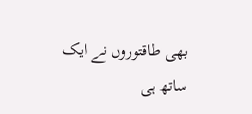بھی طاقتوروں نے ایک ساتھ ہی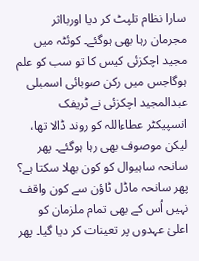سارا نظام تلپٹ کر دیا اوربااثر مجرمان رہا بھی ہوگئے۔ کوئٹہ میں مجید اچکزئی کیس کا تو سب کو علم ہوگاجس میں رکن صوبائی اسمبلی عبدالمجید اچکزئی نے ٹریفک انسپیکٹر عطاءاللہ کو روند ڈالا تھا، لیکن موصوف بھی رہا ہوگئے۔ پھر سانحہ ساہیوال کو کون بھلا سکتا ہے؟ پھر سانحہ ماڈل ٹاؤن سے کون واقف نہیں اُس کے بھی تمام ملزمان کو اعلیٰ عہدوں پر تعینات کر دیا گیا۔ پھر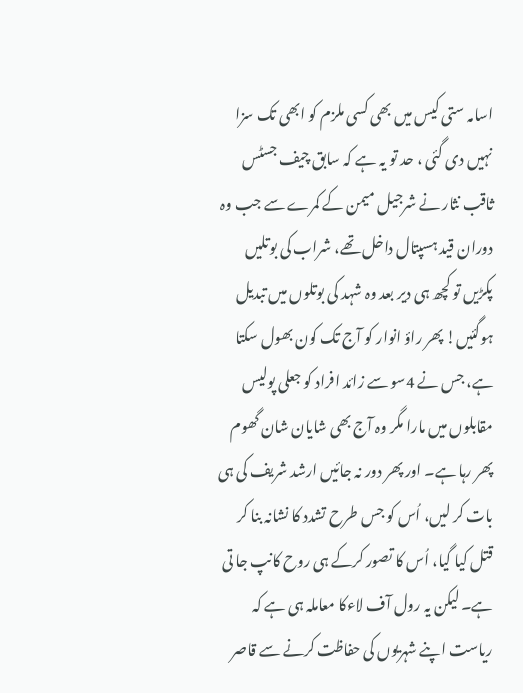اسامہ ستی کیس میں بھی کسی ملزم کو ابھی تک سزا نہیں دی گئی ، حد تو یہ ہے کہ سابق چیف جسٹس ثاقب نثار نے شرجیل میمن کے کمرے سے جب وہ دوران قید ہسپتال داخل تھے، شراب کی بوتلیں پکڑیں تو کچھ ہی دیر بعد وہ شہد کی بوتلوں میں تبدیل ہوگئیں! پھر راؤ انوار کو آج تک کون بھول سکتا ہے، جس نے 4سو سے زائد افراد کو جعلی پولیس مقابلوں میں مارا مگر وہ آج بھی شایان شان گھوم پھر رہا ہے۔ اور پھر دور نہ جائیں ارشد شریف کی ہی بات کر لیں، اُس کو جس طرح تشدد کا نشانہ بنا کر قتل کیا گیا، اُس کا تصور کرکے ہی روح کانپ جا تی ہے۔ لیکن یہ رول آف لاءکا معاملہ ہی ہے کہ ریاست اپنے شہریوں کی حفاظت کرنے سے قاصر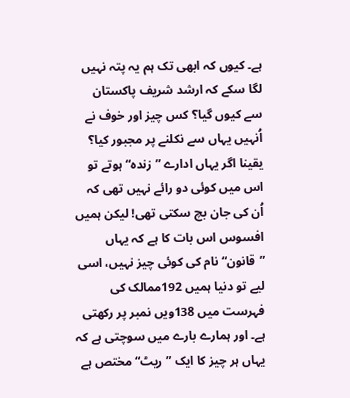ہے۔ کیوں کہ ابھی تک ہم یہ پتہ نہیں لگا سکے کہ ارشد شریف پاکستان سے کیوں گیا؟ کس چیز اور خوف نے اُنہیں یہاں سے نکلنے پر مجبور کیا؟ یقینا اگر یہاں ادارے ”زندہ“ ہوتے تو اس میں کوئی دو رائے نہیں تھی کہ اُن کی جان بچ سکتی تھی! لیکن ہمیں افسوس اس بات کا ہے کہ یہاں ”قانون“ نام کی کوئی چیز نہیں، اسی لیے تو دنیا ہمیں 192ممالک کی فہرست میں 138ویں نمبر پر رکھتی ہے۔ اور ہمارے بارے میں سوچتی ہے کہ یہاں ہر چیز کا ایک ”ریٹ“ مختص ہے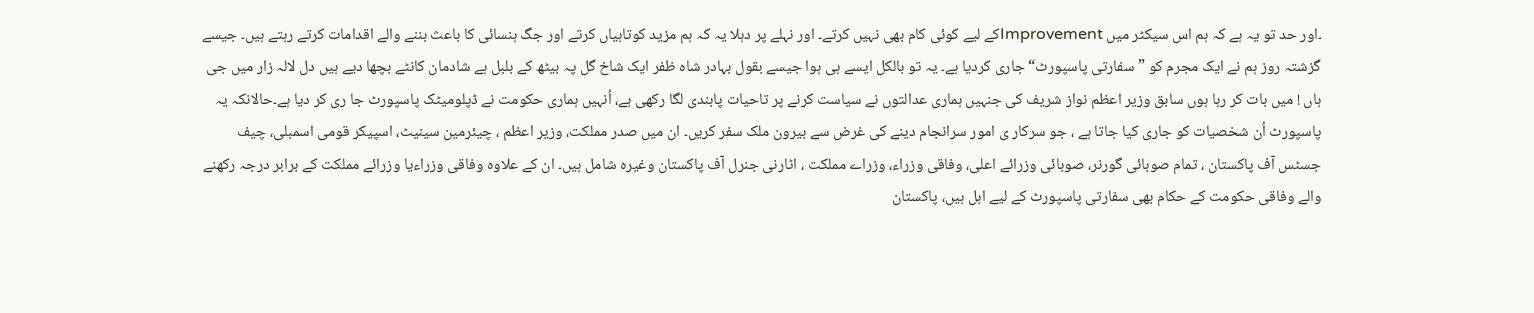۔اور حد تو یہ ہے کہ ہم اس سیکٹر میں Improvementکے لیے کوئی کام بھی نہیں کرتے۔ اور نہلے پر دہلا یہ کہ ہم مزید کوتاہیاں کرتے اور جگ ہنسائی کا باعث بننے والے اقدامات کرتے رہتے ہیں۔ جیسے گزشتہ روز ہم نے ایک مجرم کو ”سفارتی پاسپورٹ“ جاری کردیا ہے۔ یہ تو بالکل ایسے ہی ہوا جیسے بقول بہادر شاہ ظفر ایک شاخ گل پہ بیٹھ کے بلبل ہے شادمان کانٹے بچھا دیے ہیں دل لالہ زار میں جی ہاں ! میں بات کر رہا ہوں سابق وزیر اعظم نواز شریف کی جنہیں ہماری عدالتوں نے سیاست کرنے پر تاحیات پابندی لگا رکھی ہے، اُنہیں ہماری حکومت نے ڈپلومیٹک پاسپورٹ جا ری کر دیا ہے۔حالانکہ یہ پاسپورٹ اُن شخصیات کو جاری کیا جاتا ہے ، جو سرکار ی امور سرانجام دینے کی غرض سے بیرون ملک سفر کریں۔ ان میں صدر مملکت، وزیر اعظم ، چیئرمین سینیٹ، اسپیکر قومی اسمبلی، چیف جسٹس آف پاکستان ، تمام صوبائی گورنر، صوبائی وزرائے اعلی، وفاقی وزراء، وزراے مملکت ، اٹارنی جنرل آف پاکستان وغیرہ شامل ہیں۔ ان کے علاوہ وفاقی وزراءیا وزرائے مملکت کے برابر درجہ رکھنے والے وفاقی حکومت کے حکام بھی سفارتی پاسپورٹ کے لیے اہل ہیں، پاکستان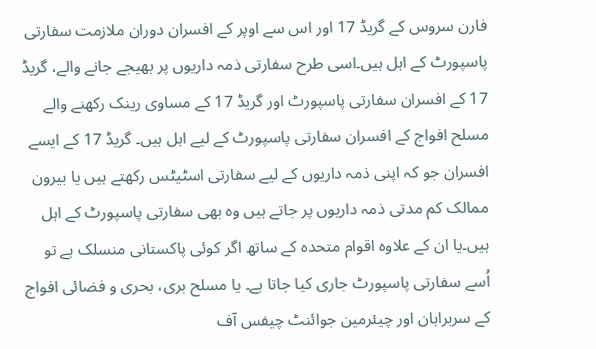فارن سروس کے گریڈ 17 اور اس سے اوپر کے افسران دوران ملازمت سفارتی پاسپورٹ کے اہل ہیں۔اسی طرح سفارتی ذمہ داریوں پر بھیجے جانے والے، گریڈ 17 کے افسران سفارتی پاسپورٹ اور گریڈ 17 کے مساوی رینک رکھنے والے مسلح افواج کے افسران سفارتی پاسپورٹ کے لیے اہل ہیں۔ گریڈ 17 کے ایسے افسران جو کہ اپنی ذمہ داریوں کے لیے سفارتی اسٹیٹس رکھتے ہیں یا بیرون ممالک کم مدتی ذمہ داریوں پر جاتے ہیں وہ بھی سفارتی پاسپورٹ کے اہل ہیں۔یا ان کے علاوہ اقوام متحدہ کے ساتھ اگر کوئی پاکستانی منسلک ہے تو اُسے سفارتی پاسپورٹ جاری کیا جاتا ہے۔ یا مسلح بری، بحری و فضائی افواج کے سربراہان اور چیئرمین جوائنٹ چیفس آف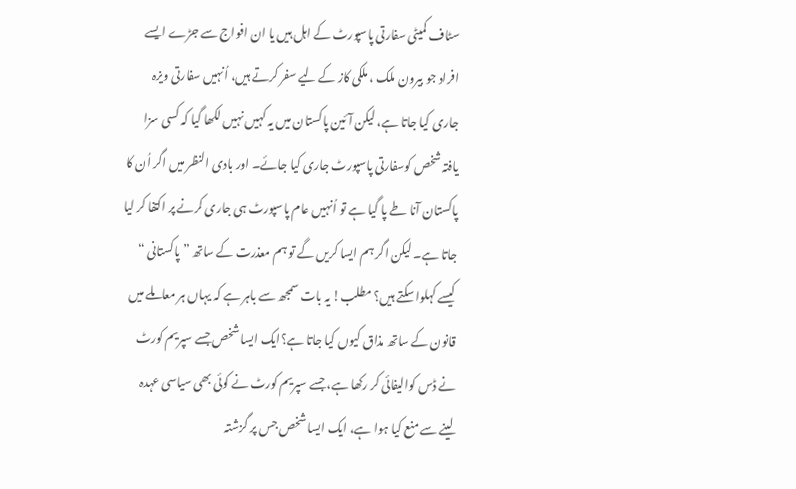سٹاف کمیٹی سفارتی پاسپورٹ کے اہل ہیں یا ان افواج سے جڑے ایسے افراد جو بیرون ملک ، ملکی کاز کے لیے سفر کرتے ہیں، اُنہیں سفارتی ویزہ جاری کیا جاتا ہے، لیکن آئین پاکستان میں یہ کہیں نہیں لکھا گیا کہ کسی سزا یافتہ شخص کوسفارتی پاسپورٹ جاری کیا جائے۔ اور بادی النظر میں اگر اُن کا پاکستان آنا طے پا گیا ہے تو اُنہیں عام پاسپورٹ ہی جاری کرنے پر اکتفا کر لیا جاتا ہے۔ لیکن اگر ہم ایسا کریں گے تو ہم معذرت کے ساتھ ”پاکستانی “ کیسے کہلوا سکتے ہیں؟ مطلب! یہ بات سمجھ سے باہر ہے کہ یہاں ہر معاملے میں قانون کے ساتھ مذاق کیوں کیا جاتا ہے؟ایک ایسا شخص جسے سپریم کورٹ نے ڈس کوالیفائی کر رکھا ہے، جسے سپریم کورٹ نے کوئی بھی سیاسی عہدہ لینے سے منع کیا ہوا ہے، ایک ایسا شخص جس پر گزشتہ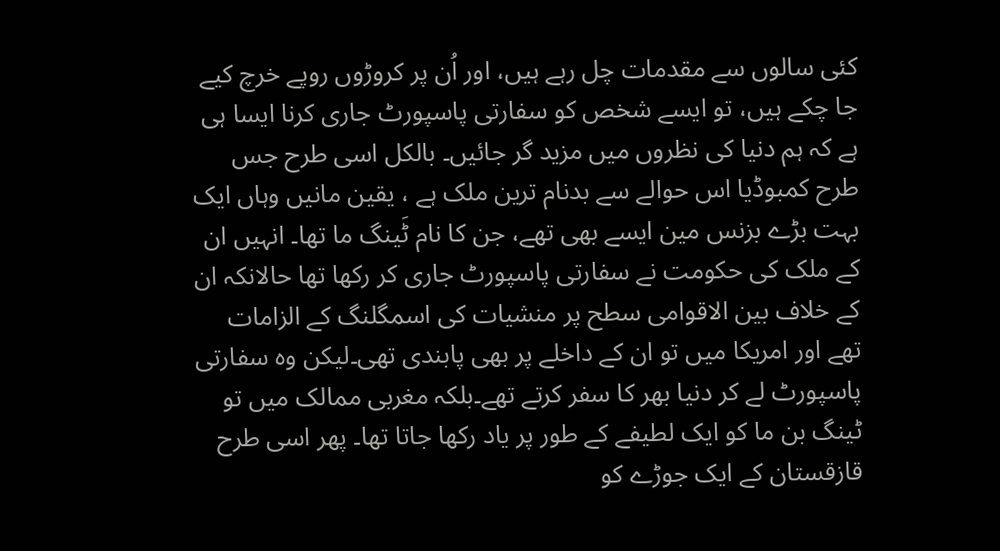کئی سالوں سے مقدمات چل رہے ہیں، اور اُن پر کروڑوں روپے خرچ کیے جا چکے ہیں، تو ایسے شخص کو سفارتی پاسپورٹ جاری کرنا ایسا ہی ہے کہ ہم دنیا کی نظروں میں مزید گر جائیں۔ بالکل اسی طرح جس طرح کمبوڈیا اس حوالے سے بدنام ترین ملک ہے ، یقین مانیں وہاں ایک بہت بڑے بزنس مین ایسے بھی تھے، جن کا نام ٹَینگ ما تھا۔ انہیں ان کے ملک کی حکومت نے سفارتی پاسپورٹ جاری کر رکھا تھا حالانکہ ان کے خلاف بین الاقوامی سطح پر منشیات کی اسمگلنگ کے الزامات تھے اور امریکا میں تو ان کے داخلے پر بھی پابندی تھی۔لیکن وہ سفارتی پاسپورٹ لے کر دنیا بھر کا سفر کرتے تھے۔بلکہ مغربی ممالک میں تو ٹینگ بن ما کو ایک لطیفے کے طور پر یاد رکھا جاتا تھا۔ پھر اسی طرح قازقستان کے ایک جوڑے کو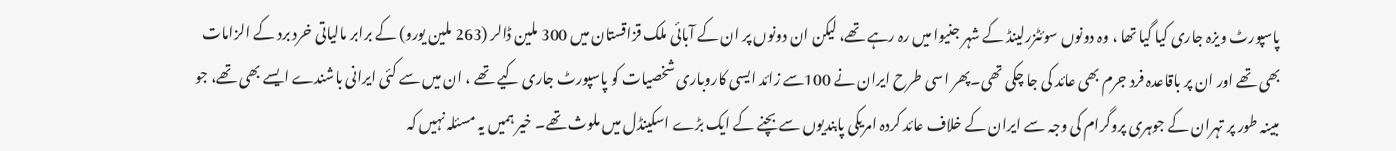پاسپورٹ ویزہ جاری کیا گیا تھا ، وہ دونوں سوئٹزرلینڈ کے شہر جنیوا میں رہ رہے تھے، لیکن ان دونوں پر ان کے آبائی ملک قزاقستان میں 300 ملین ڈالر (263 ملین یورو) کے برابر مالیاتی خرد برد کے الزامات بھی تھے اور ان پر باقاعدہ فرد جرم بھی عائد کی جا چکی تھی۔پھر اسی طرح ایران نے 100سے زائد ایسی کاروباری شخصیات کو پاسپورٹ جاری کیے تھے ، ان میں سے کئی ایرانی باشندے ایسے بھی تھے، جو مبینہ طور پر تہران کے جوہری پروگرام کی وجہ سے ایران کے خلاف عائد کردہ امریکی پابندیوں سے بچنے کے ایک بڑے اسکینڈل میں ملوث تھے۔ خیر ہمیں یہ مسئلہ نہیں کہ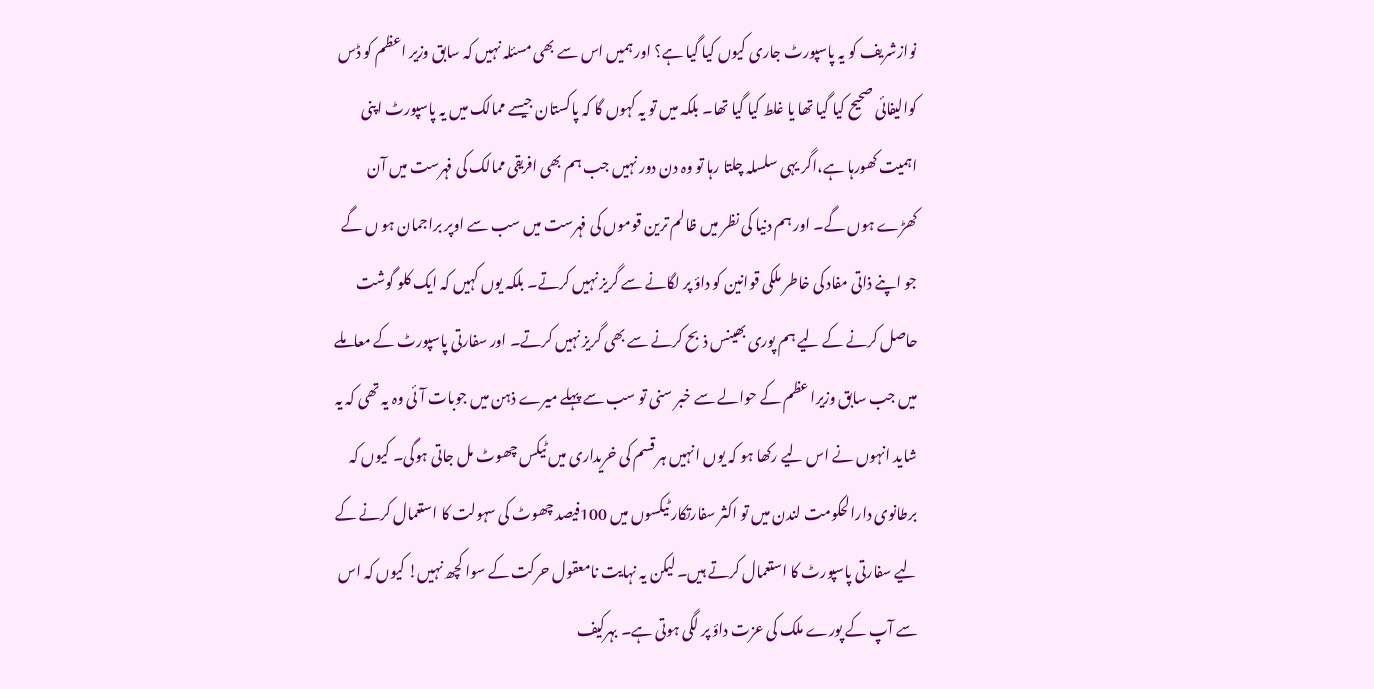نوازشریف کو یہ پاسپورٹ جاری کیوں کیا گیا ہے؟ اور ہمیں اس سے بھی مسئلہ نہیں کہ سابق وزیر اعظم کو ڈس کوالیفائی صحیح کیا گیا تھا یا غلط کیا گیا تھا۔ بلکہ میں تو یہ کہوں گا کہ پاکستان جیسے ممالک میں یہ پاسپورٹ اپنی اہمیت کھورہا ہے،اگر یہی سلسلہ چلتا رہا تو وہ دن دور نہیں جب ہم بھی افریقی ممالک کی فہرست میں آن کھڑے ہوں گے۔ اور ہم دنیا کی نظر میں ظالم ترین قوموں کی فہرست میں سب سے اوپر براجمان ہو ں گے جو اپنے ذاتی مفاد کی خاطر ملکی قوانین کو داؤ پر لگانے سے گریز نہیں کرتے۔ بلکہ یوں کہیں کہ ایک کلو گوشت حاصل کرنے کے لیے ہم پوری بھینس ذبح کرنے سے بھی گریز نہیں کرتے۔ اور سفارتی پاسپورٹ کے معاملے میں جب سابق وزیرا عظم کے حوالے سے خبر سنی تو سب سے پہلے میرے ذہن میں جوبات آئی وہ یہ تھی کہ یہ شاید انہوں نے اس لیے رکھا ہو کہ یوں انہیں ہر قسم کی خریداری میں ٹیکس چھوٹ مل جاتی ہوگی۔ کیوں کہ برطانوی دارالحکومت لندن میں تو اکثر سفارتکار ٹیکسوں میں 100فیصد چھوٹ کی سہولت کا استعمال کرنے کے لیے سفارتی پاسپورٹ کا استعمال کرتے ہیں۔ لیکن یہ نہایت نامعقول حرکت کے سوا کچھ نہیں! کیوں کہ اس سے آپ کے پورے ملک کی عزت داؤ پر لگی ہوتی ہے۔ بہرکیف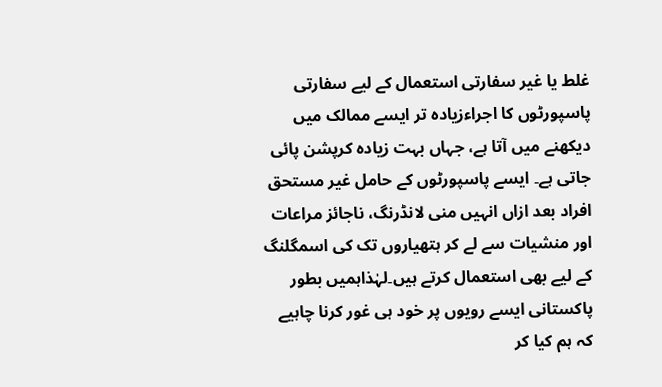غلط یا غیر سفارتی استعمال کے لیے سفارتی پاسپورٹوں کا اجراءزیادہ تر ایسے ممالک میں دیکھنے میں آتا ہے، جہاں بہت زیادہ کرپشن پائی جاتی ہے۔ ایسے پاسپورٹوں کے حامل غیر مستحق افراد بعد ازاں انہیں منی لانڈرنگ، ناجائز مراعات اور منشیات سے لے کر ہتھیاروں تک کی اسمگلنگ کے لیے بھی استعمال کرتے ہیں۔لہٰذاہمیں بطور پاکستانی ایسے رویوں پر خود ہی غور کرنا چاہیے کہ ہم کیا کر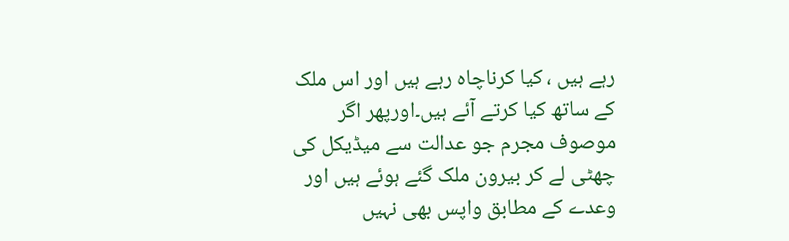رہے ہیں ، کیا کرناچاہ رہے ہیں اور اس ملک کے ساتھ کیا کرتے آئے ہیں۔اورپھر اگر موصوف مجرم جو عدالت سے میڈیکل کی چھٹی لے کر بیرون ملک گئے ہوئے ہیں اور وعدے کے مطابق واپس بھی نہیں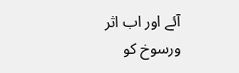آئے اور اب اثر ورسوخ کو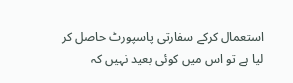استعمال کرکے سفارتی پاسپورٹ حاصل کر لیا ہے تو اس میں کوئی بعید نہیں کہ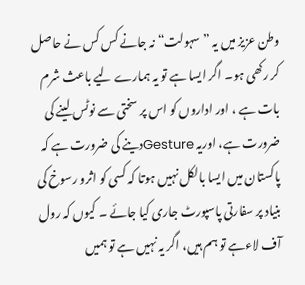وطن عزیز میں یہ ”سہولت“ نہ جانے کس کس نے حاصل کر رکھی ہو۔ اگر ایسا ہے تو یہ ہمارے لیے باعث شرم بات ہے ، اور اداروں کو اس پر سختی سے نوٹس لینے کی ضرورت ہے، اوریہ Gestureدینے کی ضرورت ہے کہ پاکستان میں ایسا بالکل نہیں ہوتا کہ کسی کو اثرو رسوخ کی بنیاد پر سفارتی پاسپورٹ جاری کیا جائے ۔ کیوں کہ رول آف لاءہے تو ہم ہیں، اگر یہ نہیں ہے تو ہمیں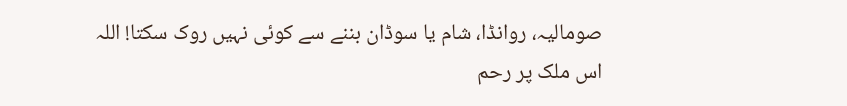صومالیہ، روانڈا، شام یا سوڈان بننے سے کوئی نہیں روک سکتا! اللہ اس ملک پر رحم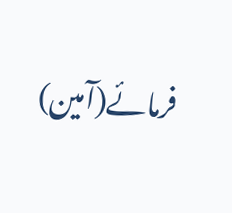فرمائے(آمین)